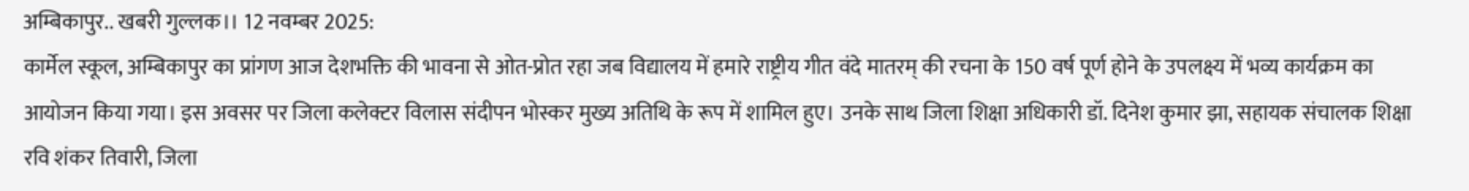अम्बिकापुर.. खबरी गुल्लक।। 12 नवम्बर 2025:
कार्मेल स्कूल, अम्बिकापुर का प्रांगण आज देशभक्ति की भावना से ओत-प्रोत रहा जब विद्यालय में हमारे राष्ट्रीय गीत वंदे मातरम् की रचना के 150 वर्ष पूर्ण होने के उपलक्ष्य में भव्य कार्यक्रम का आयोजन किया गया। इस अवसर पर जिला कलेक्टर विलास संदीपन भोस्कर मुख्य अतिथि के रूप में शामिल हुए। उनके साथ जिला शिक्षा अधिकारी डॉ. दिनेश कुमार झा, सहायक संचालक शिक्षा रवि शंकर तिवारी, जिला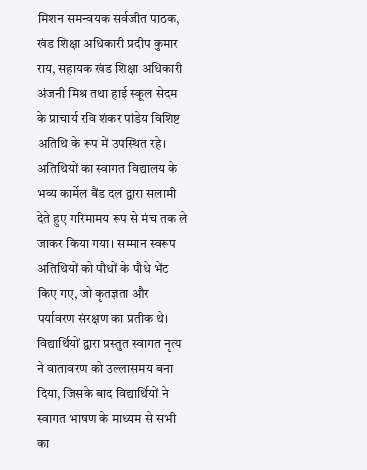मिशन समन्वयक सर्वजीत पाठक, खंड शिक्षा अधिकारी प्रदीप कुमार राय, सहायक खंड शिक्षा अधिकारी अंजनी मिश्र तथा हाई स्कूल सेदम के प्राचार्य रवि शंकर पांडेय विशिष्ट अतिथि के रूप में उपस्थित रहे। अतिथियों का स्वागत विद्यालय के भव्य कार्मेल बैंड दल द्वारा सलामी देते हुए गरिमामय रूप से मंच तक ले जाकर किया गया। सम्मान स्वरूप अतिथियों को पौधों के पौधे भेंट किए गए, जो कृतज्ञता और पर्यावरण संरक्षण का प्रतीक थे। विद्यार्थियों द्वारा प्रस्तुत स्वागत नृत्य ने वातावरण को उल्लासमय बना दिया, जिसके बाद विद्यार्थियों ने स्वागत भाषण के माध्यम से सभी का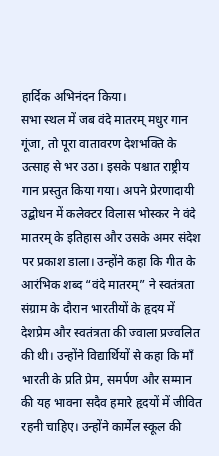हार्दिक अभिनंदन किया।
सभा स्थल में जब वंदे मातरम् मधुर गान गूंजा, तो पूरा वातावरण देशभक्ति के उत्साह से भर उठा। इसके पश्चात राष्ट्रीय गान प्रस्तुत किया गया। अपने प्रेरणादायी उद्बोधन में कलेक्टर विलास भोस्कर ने वंदे मातरम् के इतिहास और उसके अमर संदेश पर प्रकाश डाला। उन्होंने कहा कि गीत के आरंभिक शब्द “वंदे मातरम्” ने स्वतंत्रता संग्राम के दौरान भारतीयों के हृदय में देशप्रेम और स्वतंत्रता की ज्वाला प्रज्वलित की थी। उन्होंने विद्यार्थियों से कहा कि माँ भारती के प्रति प्रेम, समर्पण और सम्मान की यह भावना सदैव हमारे हृदयों में जीवित रहनी चाहिए। उन्होंने कार्मेल स्कूल की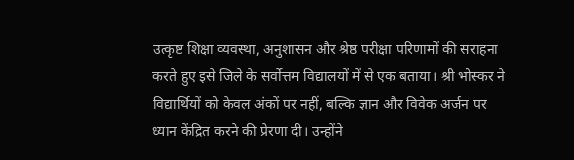उत्कृष्ट शिक्षा व्यवस्था, अनुशासन और श्रेष्ठ परीक्षा परिणामों की सराहना करते हुए इसे जिले के सर्वोत्तम विद्यालयों में से एक बताया। श्री भोस्कर ने विद्यार्थियों को केवल अंकों पर नहीं, बल्कि ज्ञान और विवेक अर्जन पर ध्यान केंद्रित करने की प्रेरणा दी। उन्होंने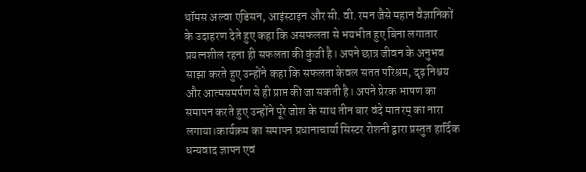थॉमस अल्वा एडिसन, आइंस्टाइन और सी. वी. रमन जैसे महान वैज्ञानिकों के उदाहरण देते हुए कहा कि असफलता से भयभीत हुए बिना लगातार प्रयत्नशील रहना ही सफलता की कुंजी है। अपने छात्र जीवन के अनुभव साझा करते हुए उन्होंने कहा कि सफलता केवल सतत परिश्रम, दृढ़ निश्चय और आत्मसमर्पण से ही प्राप्त की जा सकती है। अपने प्रेरक भाषण का समापन करते हुए उन्होंने पूरे जोश के साथ तीन बार वंदे मातरम् का नारा लगाया।कार्यक्रम का समापन प्रधानाचार्या सिस्टर रोशनी द्वारा प्रस्तुत हार्दिक धन्यवाद ज्ञापन एवं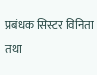प्रबंधक सिस्टर विनिता तथा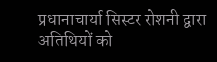प्रधानाचार्या सिस्टर रोशनी द्वारा अतिथियों को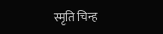स्मृति चिन्ह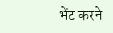भेंट करने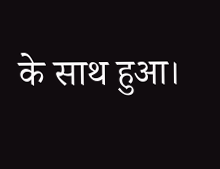के साथ हुआ।